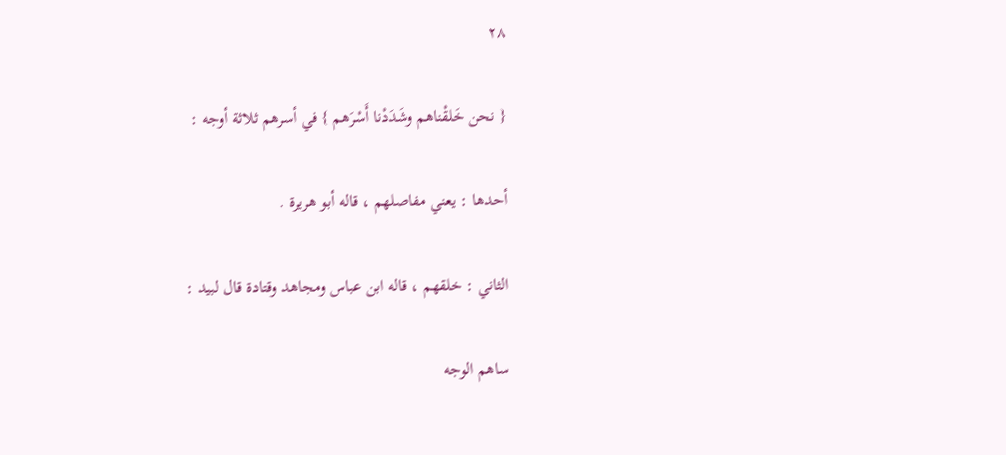٢٨

{ نحن خَلقْناهم وشَدَدْنا أَسْرَهم } في أسرهم ثلاثة أوجه :

أحدها : يعني مفاصلهم ، قاله أبو هريرة .

الثاني : خلقهم ، قاله ابن عباس ومجاهد وقتادة قال لبيد :

ساهم الوجه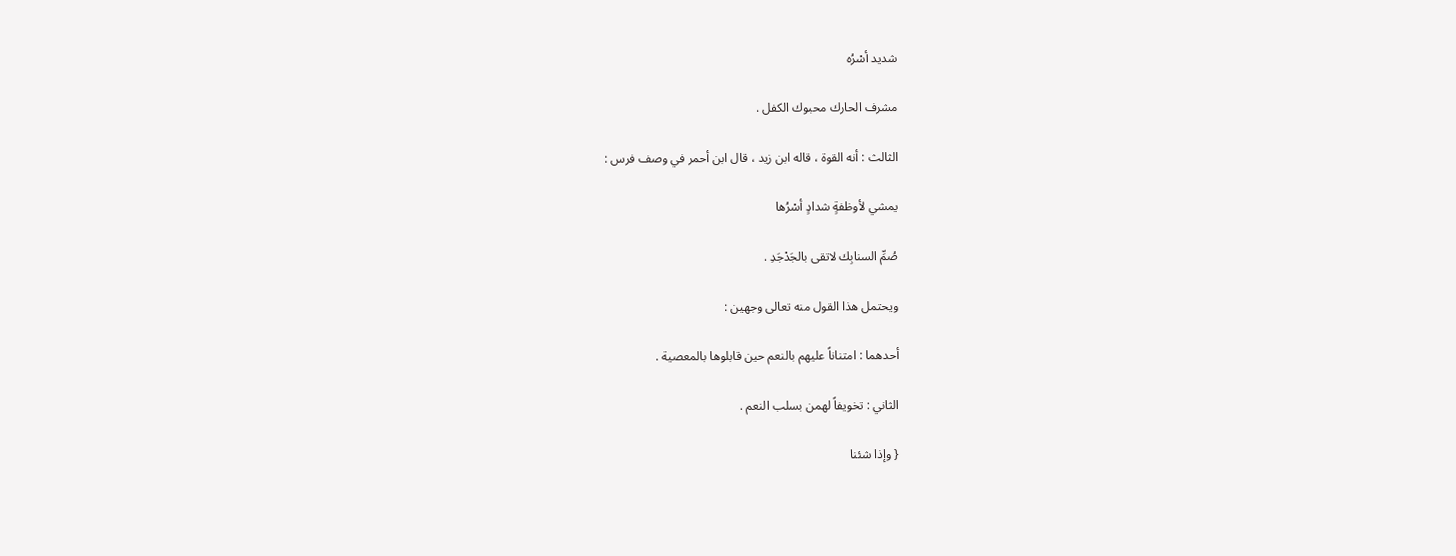شديد أسْرُه

مشرف الحارك محبوك الكفل .

الثالث : أنه القوة ، قاله ابن زيد ، قال ابن أحمر في وصف فرس :

يمشي لأوظفةٍ شدادٍ أسْرُها

صُمِّ السنابِك لاتقى بالجَدْجَدِ .

ويحتمل هذا القول منه تعالى وجهين :

أحدهما : امتناناً عليهم بالنعم حين قابلوها بالمعصية .

الثاني : تخويفاً لهمن بسلب النعم .

{ وإذا شئنا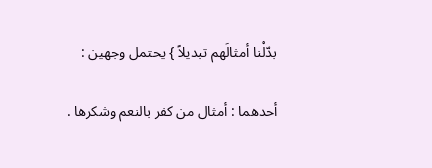بدّلْنا أمثالَهم تبديلاً } يحتمل وجهين :

أحدهما : أمثال من كفر بالنعم وشكرها .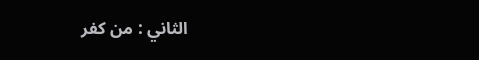الثاني : من كفر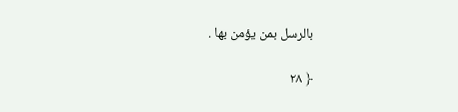بالرسل بمن يؤمن بها .

﴿ ٢٨